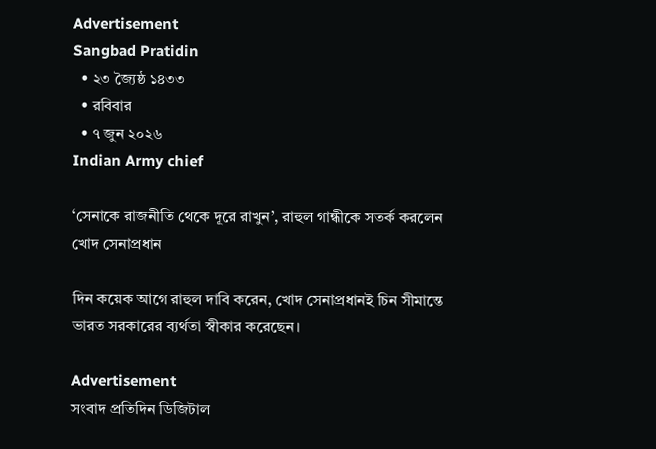Advertisement
Sangbad Pratidin
  • ২৩ জ্যৈষ্ঠ ১৪৩৩
  • রবিবার
  • ৭ জুন ২০২৬
Indian Army chief

‘সেনাকে রাজনীতি থেকে দূরে রাখুন’, রাহুল গান্ধীকে সতর্ক করলেন খোদ সেনাপ্রধান

দিন কয়েক আগে রাহুল দাবি করেন, খোদ সেনাপ্রধানই চিন সীমান্তে ভারত সরকারের ব্যর্থতা স্বীকার করেছেন।

Advertisement
সংবাদ প্রতিদিন ডিজিটাল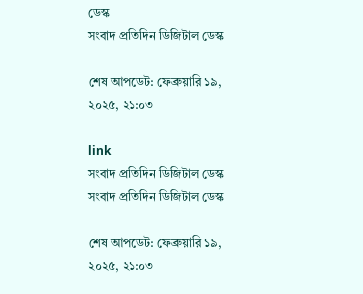ডেস্ক
সংবাদ প্রতিদিন ডিজিটাল ডেস্ক

শেষ আপডেট: ফেব্রুয়ারি ১৯, ২০২৫, ২১:০৩

link
সংবাদ প্রতিদিন ডিজিটাল ডেস্ক
সংবাদ প্রতিদিন ডিজিটাল ডেস্ক

শেষ আপডেট: ফেব্রুয়ারি ১৯, ২০২৫, ২১:০৩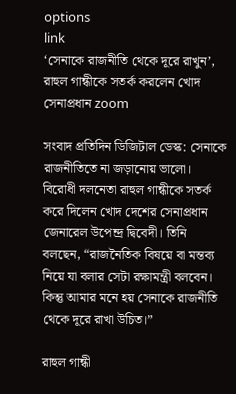options
link
‘সেনাকে রাজনীতি থেকে দূরে রাখুন’, রাহুল গান্ধীকে সতর্ক করলেন খোদ সেনাপ্রধান zoom

সংবাদ প্রতিদিন ডিজিটাল ডেস্ক: সেনাকে রাজনীতিতে না জড়ানোয় ভালো। বিরোধী দলনেতা রাহুল গান্ধীকে সতর্ক করে দিলেন খোদ দেশের সেনাপ্রধান জেনারেল উপেন্দ্র দ্বিবেদী। তিনি বলছেন, “রাজনৈতিক বিষয়ে বা মন্তব্য নিয়ে যা বলার সেটা রক্ষামন্ত্রী বলবেন। কিন্তু আমার মনে হয় সেনাকে রাজনীতি থেকে দূরে রাখা উচিত।”

রাহুল গান্ধী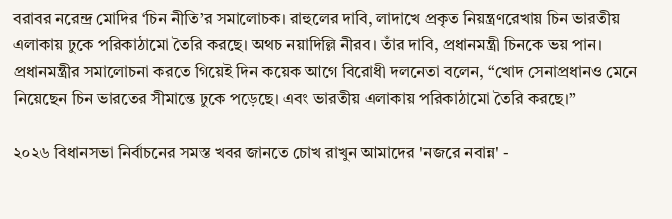বরাবর নরেন্দ্র মোদির ‘চিন নীতি’র সমালোচক। রাহুলের দাবি, লাদাখে প্রকৃত নিয়ন্ত্রণরেখায় চিন ভারতীয় এলাকায় ঢুকে পরিকাঠামো তৈরি করছে। অথচ নয়াদিল্লি নীরব। তাঁর দাবি, প্রধানমন্ত্রী চিনকে ভয় পান। প্রধানমন্ত্রীর সমালোচনা করতে গিয়েই দিন কয়েক আগে বিরোধী দলনেতা বলেন, “খোদ সেনাপ্রধানও মেনে নিয়েছেন চিন ভারতের সীমান্তে ঢুকে পড়েছে। এবং ভারতীয় এলাকায় পরিকাঠামো তৈরি করছে।”

২০২৬ বিধানসভা নির্বাচনের সমস্ত খবর জানতে চোখ রাখুন আমাদের 'নজরে নবান্ন' -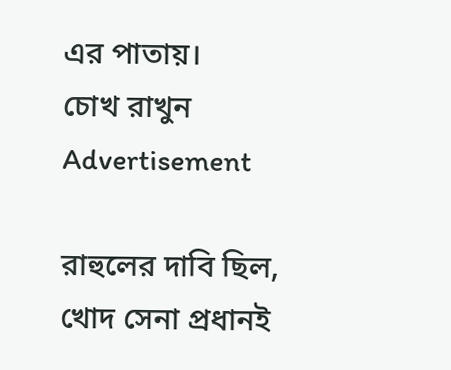এর পাতায়।
চোখ রাখুন
Advertisement

রাহুলের দাবি ছিল, খোদ সেনা প্রধানই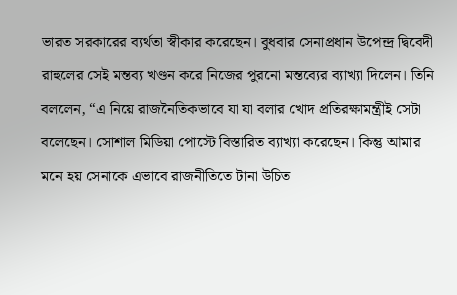ভারত সরকারের ব্যর্থতা স্বীকার করেছেন। বুধবার সেনাপ্রধান উপেন্দ্র দ্বিবেদী রাহুলের সেই মন্তব্য খণ্ডন করে নিজের পুরনো মন্তব্যের ব্যাখ্যা দিলেন। তিনি বললেন, “এ নিয়ে রাজনৈতিকভাবে যা যা বলার খোদ প্রতিরক্ষামন্ত্রীই সেটা বলেছেন। সোশাল মিডিয়া পোস্টে বিস্তারিত ব্যাখ্যা করেছেন। কিন্তু আমার মনে হয় সেনাকে এভাবে রাজনীতিতে টানা উচিত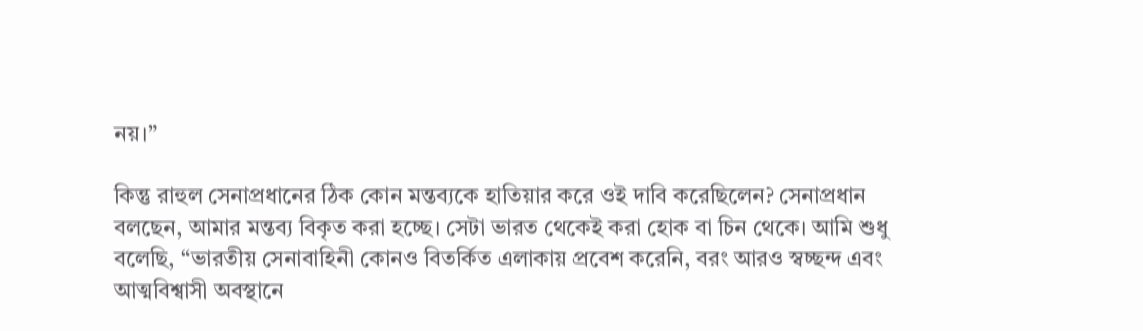নয়।”

কিন্তু রাহুল সেনাপ্রধানের ঠিক কোন মন্তব্যকে হাতিয়ার করে ওই দাবি করেছিলেন? সেনাপ্রধান বলছেন, আমার মন্তব্য বিকৃত করা হচ্ছে। সেটা ভারত থেকেই করা হোক বা চিন থেকে। আমি শুধু বলেছি, “ভারতীয় সেনাবাহিনী কোনও বিতর্কিত এলাকায় প্রবেশ করেনি, বরং আরও স্বচ্ছন্দ এবং আত্মবিশ্বাসী অবস্থানে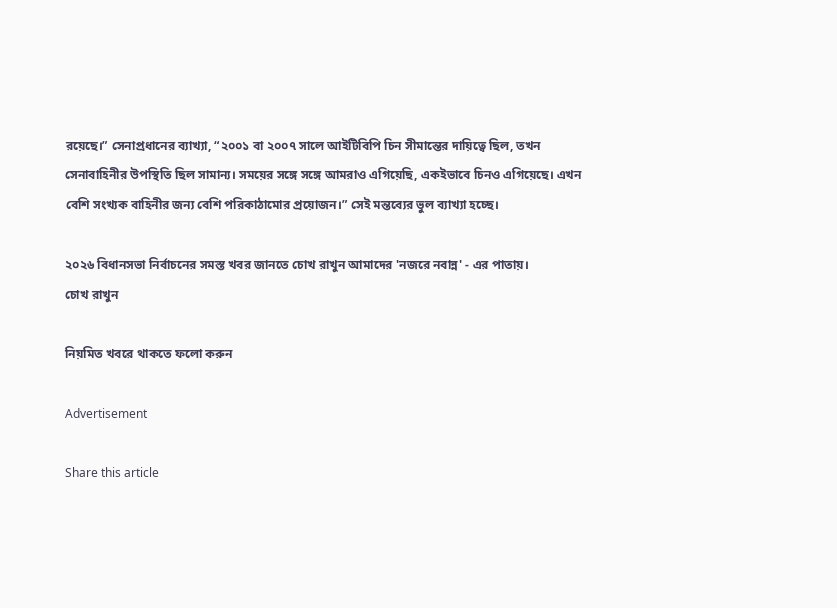রয়েছে।” সেনাপ্রধানের ব্যাখ্যা, “২০০১ বা ২০০৭ সালে আইটিবিপি চিন সীমান্তের দায়িত্বে ছিল, তখন সেনাবাহিনীর উপস্থিতি ছিল সামান্য। সময়ের সঙ্গে সঙ্গে আমরাও এগিয়েছি, একইভাবে চিনও এগিয়েছে। এখন বেশি সংখ্যক বাহিনীর জন্য বেশি পরিকাঠামোর প্রয়োজন।” সেই মন্তব্যের ভুল ব্যাখ্যা হচ্ছে।

২০২৬ বিধানসভা নির্বাচনের সমস্ত খবর জানতে চোখ রাখুন আমাদের 'নজরে নবান্ন' - এর পাতায়।
চোখ রাখুন

নিয়মিত খবরে থাকতে ফলো করুন

Advertisement

Share this article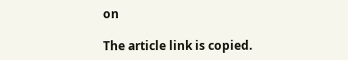on

The article link is copied.